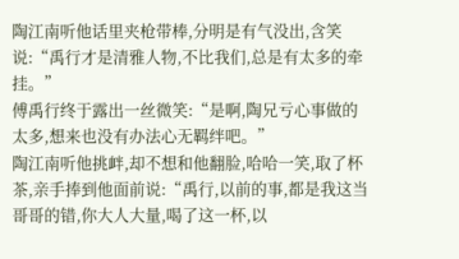陶江南听他话里夹枪带棒,分明是有气没出,含笑说:“禹行才是清雅人物,不比我们,总是有太多的牵挂。”
傅禹行终于露出一丝微笑:“是啊,陶兄亏心事做的太多,想来也没有办法心无羁绊吧。”
陶江南听他挑衅,却不想和他翻脸,哈哈一笑,取了杯茶,亲手捧到他面前说:“禹行,以前的事,都是我这当哥哥的错,你大人大量,喝了这一杯,以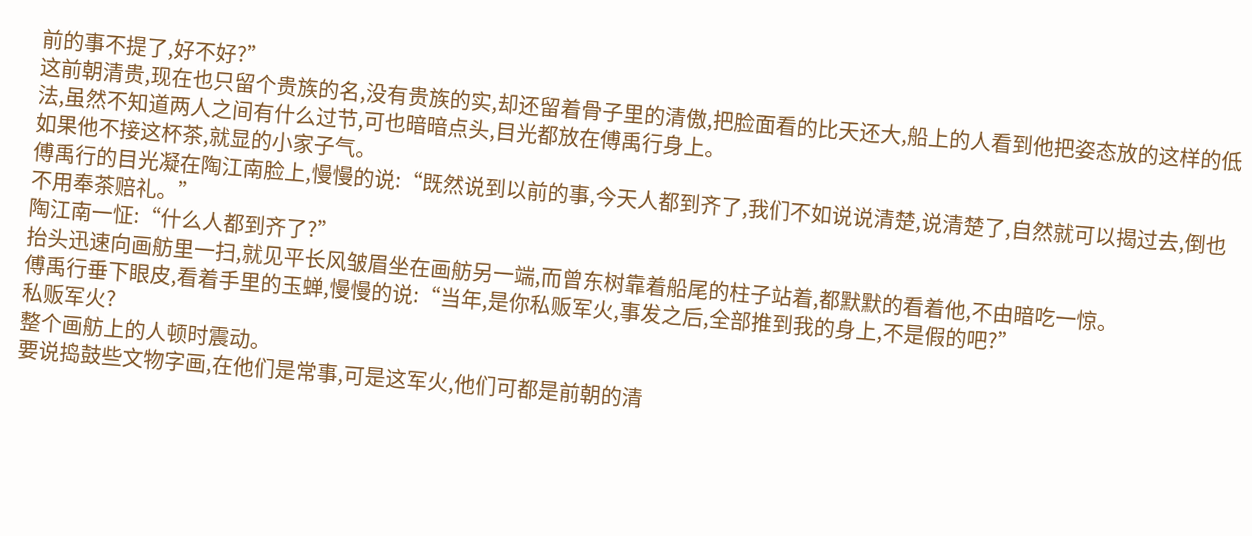前的事不提了,好不好?”
这前朝清贵,现在也只留个贵族的名,没有贵族的实,却还留着骨子里的清傲,把脸面看的比天还大,船上的人看到他把姿态放的这样的低法,虽然不知道两人之间有什么过节,可也暗暗点头,目光都放在傅禹行身上。
如果他不接这杯茶,就显的小家子气。
傅禹行的目光凝在陶江南脸上,慢慢的说:“既然说到以前的事,今天人都到齐了,我们不如说说清楚,说清楚了,自然就可以揭过去,倒也不用奉茶赔礼。”
陶江南一怔:“什么人都到齐了?”
抬头迅速向画舫里一扫,就见平长风皱眉坐在画舫另一端,而曾东树靠着船尾的柱子站着,都默默的看着他,不由暗吃一惊。
傅禹行垂下眼皮,看着手里的玉蝉,慢慢的说:“当年,是你私贩军火,事发之后,全部推到我的身上,不是假的吧?”
私贩军火?
整个画舫上的人顿时震动。
要说捣鼓些文物字画,在他们是常事,可是这军火,他们可都是前朝的清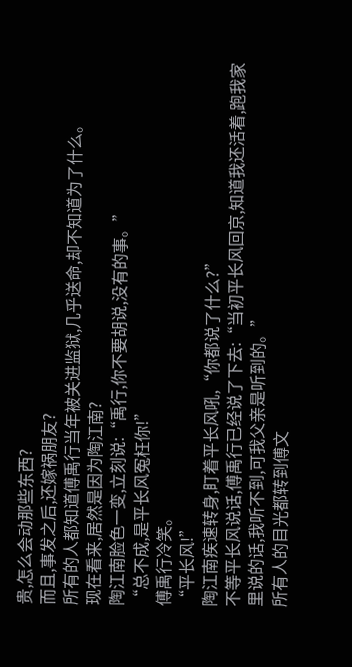贵,怎么会动那些东西?
而且,事发之后,还嫁祸朋友?
所有的人都知道傅禹行当年被关进监狱,几乎送命,却不知道为了什么。
现在看来,居然是因为陶江南?
陶江南脸色一变,立刻说:“禹行,你不要胡说,没有的事。”
“总不成,是平长风冤枉你!”
傅禹行冷笑。
“平长风!”
陶江南疾速转身,盯着平长风吼,“你都说了什么?”
不等平长风说话,傅禹行已经说了下去:“当初平长风回京,知道我还活着,跑我家里说的话,我听不到,可我父亲是听到的。”
所有人的目光都转到傅文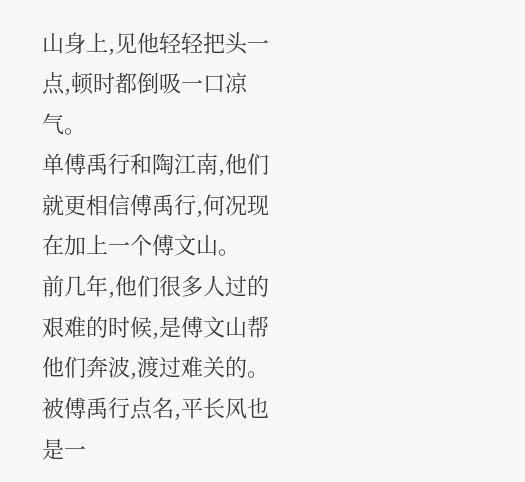山身上,见他轻轻把头一点,顿时都倒吸一口凉气。
单傅禹行和陶江南,他们就更相信傅禹行,何况现在加上一个傅文山。
前几年,他们很多人过的艰难的时候,是傅文山帮他们奔波,渡过难关的。
被傅禹行点名,平长风也是一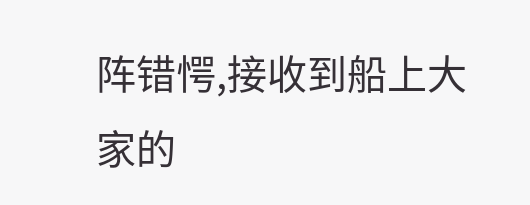阵错愕,接收到船上大家的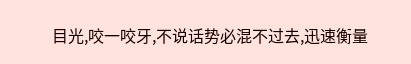目光,咬一咬牙,不说话势必混不过去,迅速衡量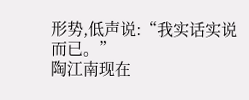形势,低声说:“我实话实说而已。”
陶江南现在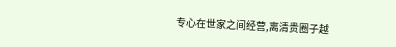专心在世家之间经营,离清贵圈子越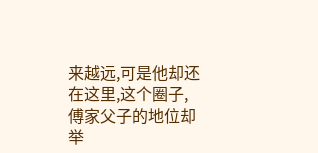来越远,可是他却还在这里,这个圈子,傅家父子的地位却举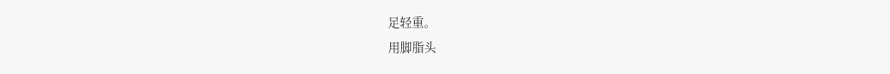足轻重。
用脚脂头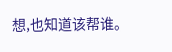想,也知道该帮谁。